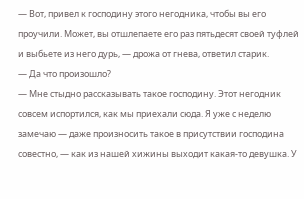— Вот, привел к господину этого негодника, чтобы вы его проучили. Может, вы отшлепаете его раз пятьдесят своей туфлей и выбьете из него дурь, — дрожа от гнева, ответил старик.
— Да что произошло?
— Мне стыдно рассказывать такое господину. Этот негодник совсем испортился, как мы приехали сюда. Я уже с неделю замечаю — даже произносить такое в присутствии господина совестно, — как из нашей хижины выходит какая-то девушка. У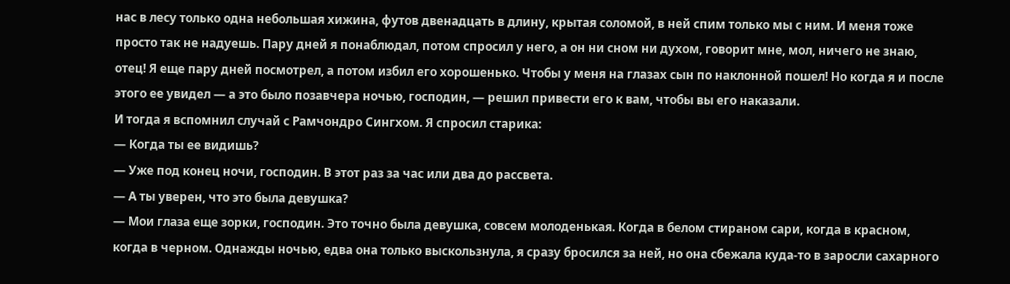нас в лесу только одна небольшая хижина, футов двенадцать в длину, крытая соломой, в ней спим только мы с ним. И меня тоже просто так не надуешь. Пару дней я понаблюдал, потом спросил у него, а он ни сном ни духом, говорит мне, мол, ничего не знаю, отец! Я еще пару дней посмотрел, а потом избил его хорошенько. Чтобы у меня на глазах сын по наклонной пошел! Но когда я и после этого ее увидел — а это было позавчера ночью, господин, — решил привести его к вам, чтобы вы его наказали.
И тогда я вспомнил случай с Рамчондро Сингхом. Я спросил старика:
— Когда ты ее видишь?
— Уже под конец ночи, господин. В этот раз за час или два до рассвета.
— А ты уверен, что это была девушка?
— Мои глаза еще зорки, господин. Это точно была девушка, совсем молоденькая. Когда в белом стираном сари, когда в красном, когда в черном. Однажды ночью, едва она только выскользнула, я сразу бросился за ней, но она сбежала куда-то в заросли сахарного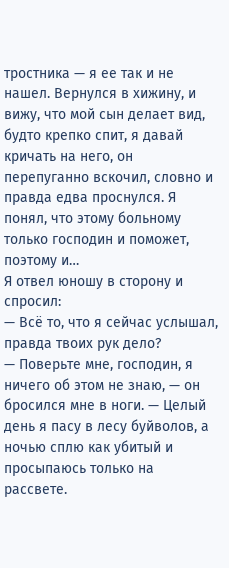тростника — я ее так и не нашел. Вернулся в хижину, и вижу, что мой сын делает вид, будто крепко спит, я давай кричать на него, он перепуганно вскочил, словно и правда едва проснулся. Я понял, что этому больному только господин и поможет, поэтому и…
Я отвел юношу в сторону и спросил:
— Всё то, что я сейчас услышал, правда твоих рук дело?
— Поверьте мне, господин, я ничего об этом не знаю, — он бросился мне в ноги. — Целый день я пасу в лесу буйволов, а ночью сплю как убитый и просыпаюсь только на рассвете.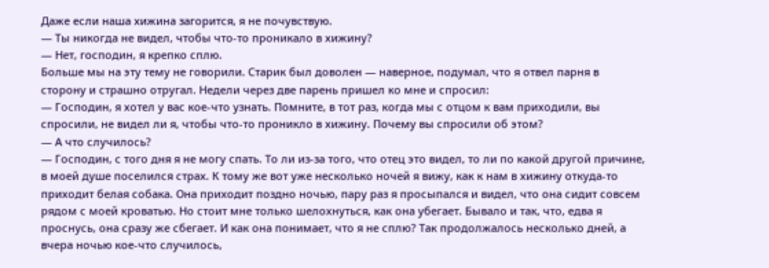Даже если наша хижина загорится, я не почувствую.
— Ты никогда не видел, чтобы что-то проникало в хижину?
— Нет, господин, я крепко сплю.
Больше мы на эту тему не говорили. Старик был доволен — наверное, подумал, что я отвел парня в сторону и страшно отругал. Недели через две парень пришел ко мне и спросил:
— Господин, я хотел у вас кое-что узнать. Помните, в тот раз, когда мы с отцом к вам приходили, вы спросили, не видел ли я, чтобы что-то проникло в хижину. Почему вы спросили об этом?
— А что случилось?
— Господин, с того дня я не могу спать. То ли из-за того, что отец это видел, то ли по какой другой причине, в моей душе поселился страх. К тому же вот уже несколько ночей я вижу, как к нам в хижину откуда-то приходит белая собака. Она приходит поздно ночью, пару раз я просыпался и видел, что она сидит совсем рядом с моей кроватью. Но стоит мне только шелохнуться, как она убегает. Бывало и так, что, едва я проснусь, она сразу же сбегает. И как она понимает, что я не сплю? Так продолжалось несколько дней, а вчера ночью кое-что случилось,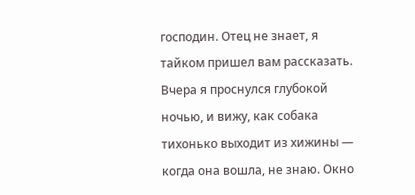господин. Отец не знает, я тайком пришел вам рассказать. Вчера я проснулся глубокой ночью, и вижу, как собака тихонько выходит из хижины — когда она вошла, не знаю. Окно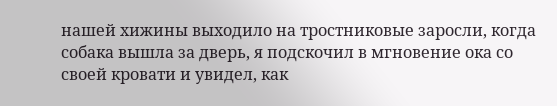нашей хижины выходило на тростниковые заросли, когда собака вышла за дверь, я подскочил в мгновение ока со своей кровати и увидел, как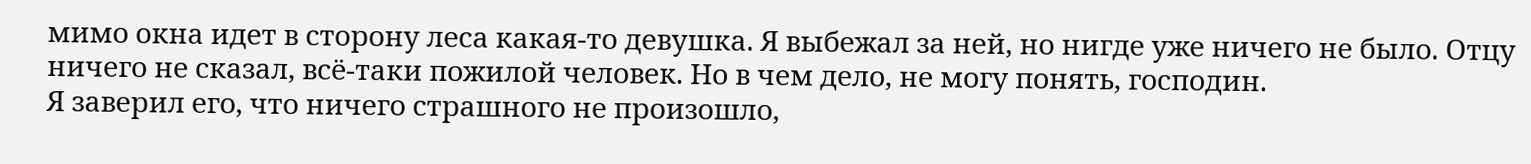мимо окна идет в сторону леса какая-то девушка. Я выбежал за ней, но нигде уже ничего не было. Отцу ничего не сказал, всё-таки пожилой человек. Но в чем дело, не могу понять, господин.
Я заверил его, что ничего страшного не произошло,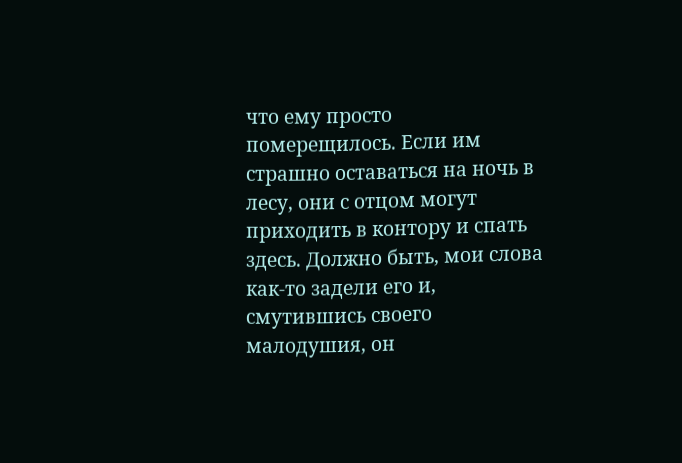что ему просто померещилось. Если им страшно оставаться на ночь в лесу, они с отцом могут приходить в контору и спать здесь. Должно быть, мои слова как-то задели его и, смутившись своего малодушия, он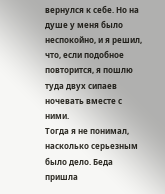вернулся к себе. Но на душе у меня было неспокойно, и я решил, что, если подобное повторится, я пошлю туда двух сипаев ночевать вместе с ними.
Тогда я не понимал, насколько серьезным было дело. Беда пришла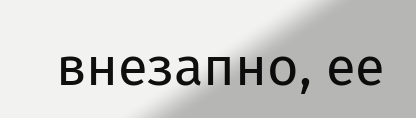внезапно, ее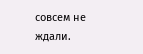совсем не ждали.